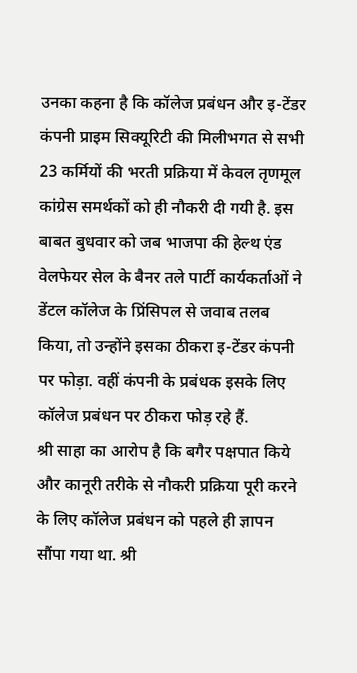उनका कहना है कि कॉलेज प्रबंधन और इ-टेंडर कंपनी प्राइम सिक्यूरिटी की मिलीभगत से सभी 23 कर्मियों की भरती प्रक्रिया में केवल तृणमूल कांग्रेस समर्थकों को ही नौकरी दी गयी है. इस बाबत बुधवार को जब भाजपा की हेल्थ एंड वेलफेयर सेल के बैनर तले पार्टी कार्यकर्ताओं ने डेंटल कॉलेज के प्रिंसिपल से जवाब तलब किया, तो उन्होंने इसका ठीकरा इ-टेंडर कंपनी पर फोड़ा. वहीं कंपनी के प्रबंधक इसके लिए कॉलेज प्रबंधन पर ठीकरा फोड़ रहे हैं.
श्री साहा का आरोप है कि बगैर पक्षपात किये और कानूरी तरीके से नौकरी प्रक्रिया पूरी करने के लिए कॉलेज प्रबंधन को पहले ही ज्ञापन सौंपा गया था. श्री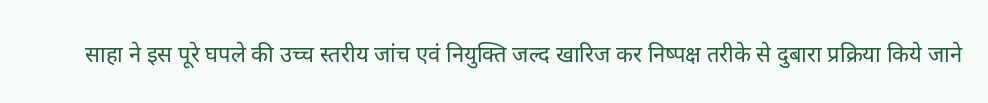साहा ने इस पूरे घपले की उच्च स्तरीय जांच एवं नियुक्ति जल्द खारिज कर निष्पक्ष तरीके से दुबारा प्रक्रिया किये जाने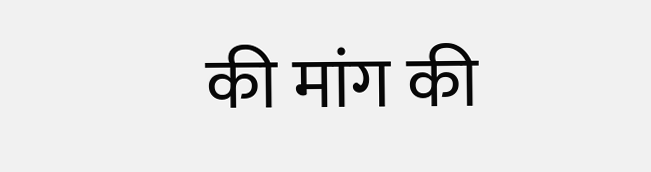की मांग की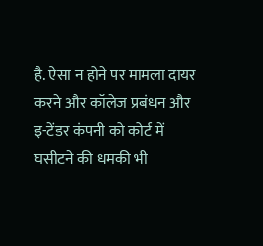है. ऐसा न होने पर मामला दायर करने और कॉलेज प्रबंधन और इ-टेंडर कंपनी को कोर्ट में घसीटने की धमकी भी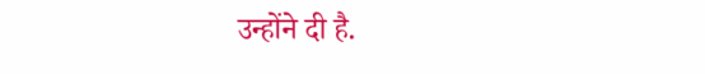उन्होंने दी है.